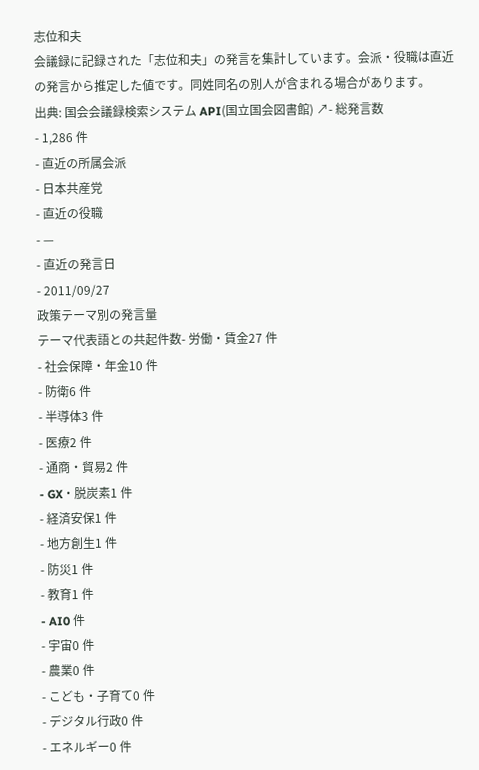志位和夫
会議録に記録された「志位和夫」の発言を集計しています。会派・役職は直近の発言から推定した値です。同姓同名の別人が含まれる場合があります。
出典: 国会会議録検索システム API(国立国会図書館) ↗- 総発言数
- 1,286 件
- 直近の所属会派
- 日本共産党
- 直近の役職
- —
- 直近の発言日
- 2011/09/27
政策テーマ別の発言量
テーマ代表語との共起件数- 労働・賃金27 件
- 社会保障・年金10 件
- 防衛6 件
- 半導体3 件
- 医療2 件
- 通商・貿易2 件
- GX・脱炭素1 件
- 経済安保1 件
- 地方創生1 件
- 防災1 件
- 教育1 件
- AI0 件
- 宇宙0 件
- 農業0 件
- こども・子育て0 件
- デジタル行政0 件
- エネルギー0 件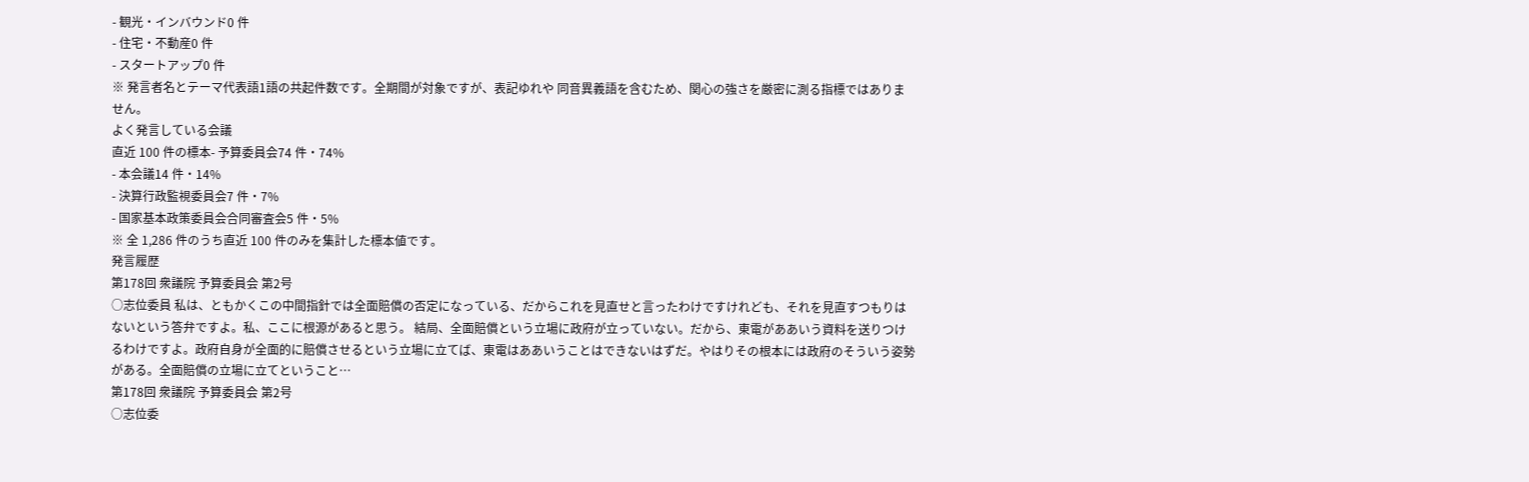- 観光・インバウンド0 件
- 住宅・不動産0 件
- スタートアップ0 件
※ 発言者名とテーマ代表語1語の共起件数です。全期間が対象ですが、表記ゆれや 同音異義語を含むため、関心の強さを厳密に測る指標ではありません。
よく発言している会議
直近 100 件の標本- 予算委員会74 件・74%
- 本会議14 件・14%
- 決算行政監視委員会7 件・7%
- 国家基本政策委員会合同審査会5 件・5%
※ 全 1,286 件のうち直近 100 件のみを集計した標本値です。
発言履歴
第178回 衆議院 予算委員会 第2号
○志位委員 私は、ともかくこの中間指針では全面賠償の否定になっている、だからこれを見直せと言ったわけですけれども、それを見直すつもりはないという答弁ですよ。私、ここに根源があると思う。 結局、全面賠償という立場に政府が立っていない。だから、東電がああいう資料を送りつけるわけですよ。政府自身が全面的に賠償させるという立場に立てば、東電はああいうことはできないはずだ。やはりその根本には政府のそういう姿勢がある。全面賠償の立場に立てということ…
第178回 衆議院 予算委員会 第2号
○志位委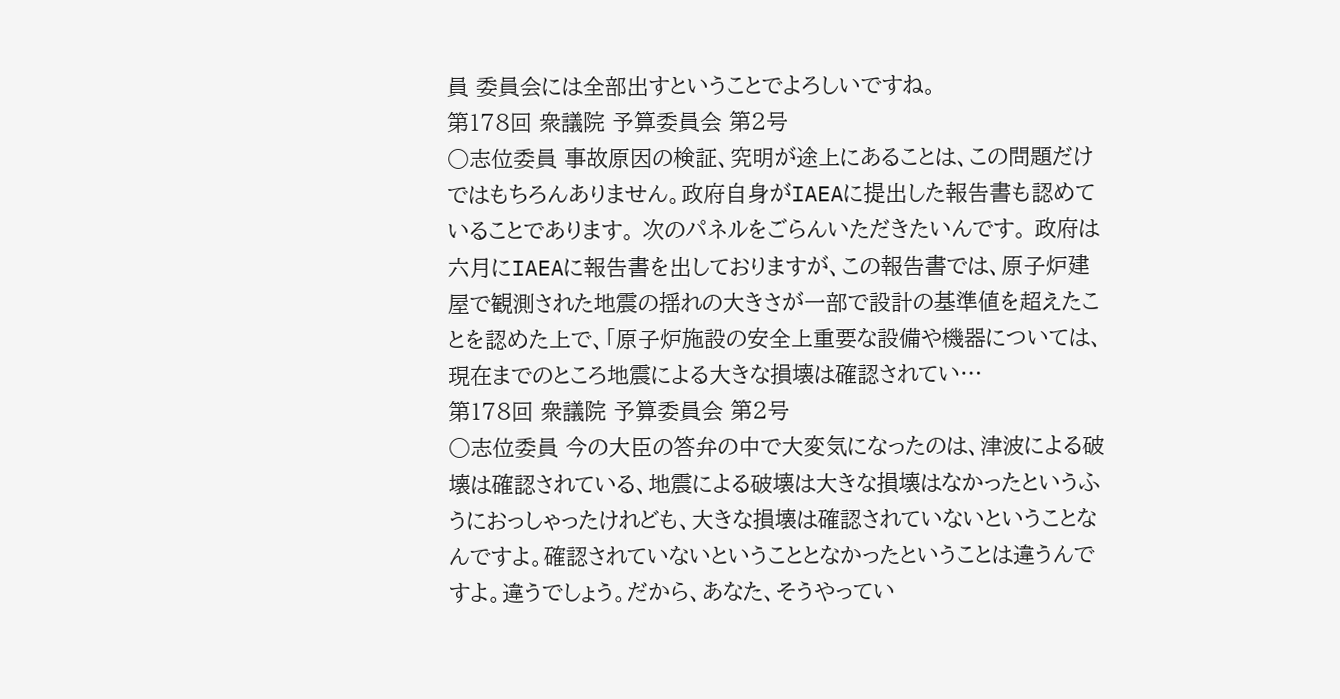員 委員会には全部出すということでよろしいですね。
第178回 衆議院 予算委員会 第2号
○志位委員 事故原因の検証、究明が途上にあることは、この問題だけではもちろんありません。政府自身がIAEAに提出した報告書も認めていることであります。 次のパネルをごらんいただきたいんです。 政府は六月にIAEAに報告書を出しておりますが、この報告書では、原子炉建屋で観測された地震の揺れの大きさが一部で設計の基準値を超えたことを認めた上で、「原子炉施設の安全上重要な設備や機器については、現在までのところ地震による大きな損壊は確認されてい…
第178回 衆議院 予算委員会 第2号
○志位委員 今の大臣の答弁の中で大変気になったのは、津波による破壊は確認されている、地震による破壊は大きな損壊はなかったというふうにおっしゃったけれども、大きな損壊は確認されていないということなんですよ。確認されていないということとなかったということは違うんですよ。違うでしょう。だから、あなた、そうやってい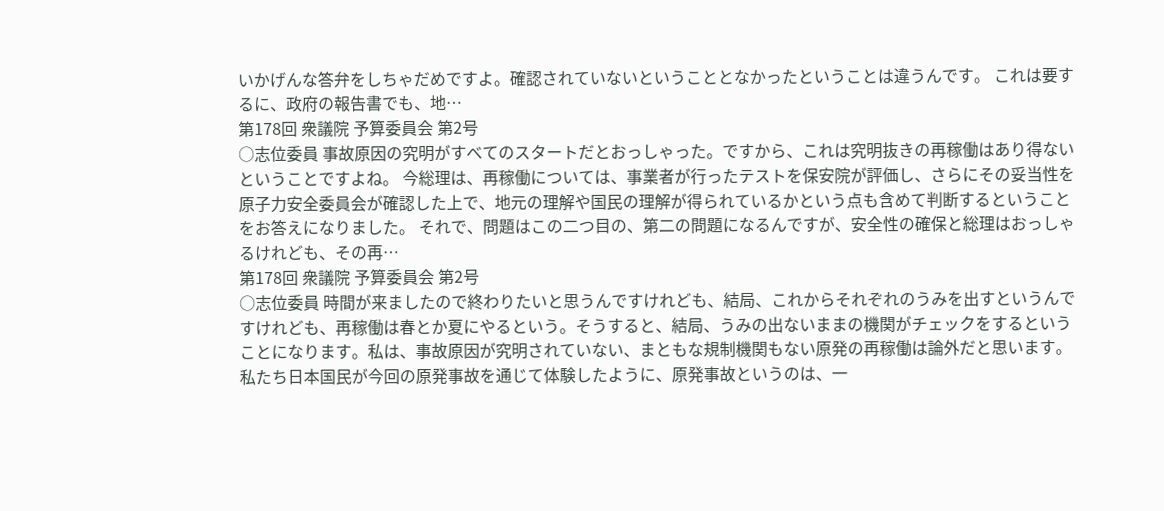いかげんな答弁をしちゃだめですよ。確認されていないということとなかったということは違うんです。 これは要するに、政府の報告書でも、地…
第178回 衆議院 予算委員会 第2号
○志位委員 事故原因の究明がすべてのスタートだとおっしゃった。ですから、これは究明抜きの再稼働はあり得ないということですよね。 今総理は、再稼働については、事業者が行ったテストを保安院が評価し、さらにその妥当性を原子力安全委員会が確認した上で、地元の理解や国民の理解が得られているかという点も含めて判断するということをお答えになりました。 それで、問題はこの二つ目の、第二の問題になるんですが、安全性の確保と総理はおっしゃるけれども、その再…
第178回 衆議院 予算委員会 第2号
○志位委員 時間が来ましたので終わりたいと思うんですけれども、結局、これからそれぞれのうみを出すというんですけれども、再稼働は春とか夏にやるという。そうすると、結局、うみの出ないままの機関がチェックをするということになります。私は、事故原因が究明されていない、まともな規制機関もない原発の再稼働は論外だと思います。 私たち日本国民が今回の原発事故を通じて体験したように、原発事故というのは、一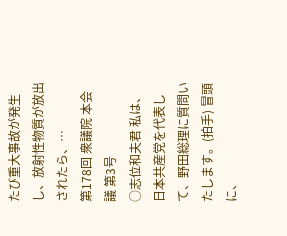たび重大事故が発生し、放射性物質が放出されたら、…
第178回 衆議院 本会議 第3号
○志位和夫君 私は、日本共産党を代表して、野田総理に質問いたします。(拍手) 冒頭に、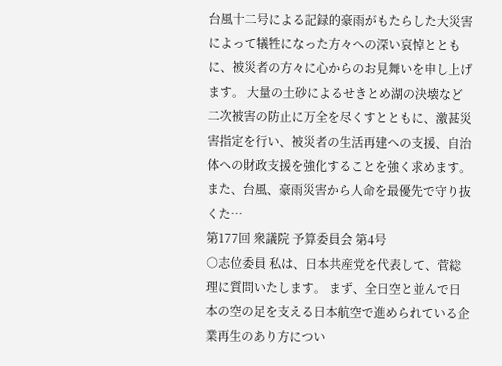台風十二号による記録的豪雨がもたらした大災害によって犠牲になった方々への深い哀悼とともに、被災者の方々に心からのお見舞いを申し上げます。 大量の土砂によるせきとめ湖の決壊など二次被害の防止に万全を尽くすとともに、激甚災害指定を行い、被災者の生活再建への支援、自治体への財政支援を強化することを強く求めます。また、台風、豪雨災害から人命を最優先で守り抜くた…
第177回 衆議院 予算委員会 第4号
○志位委員 私は、日本共産党を代表して、菅総理に質問いたします。 まず、全日空と並んで日本の空の足を支える日本航空で進められている企業再生のあり方につい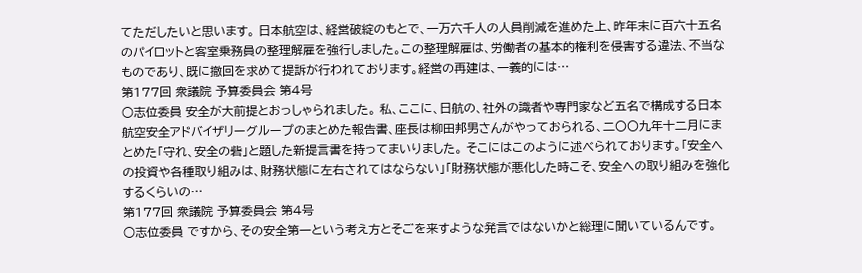てただしたいと思います。 日本航空は、経営破綻のもとで、一万六千人の人員削減を進めた上、昨年末に百六十五名のパイロットと客室乗務員の整理解雇を強行しました。この整理解雇は、労働者の基本的権利を侵害する違法、不当なものであり、既に撤回を求めて提訴が行われております。経営の再建は、一義的には…
第177回 衆議院 予算委員会 第4号
○志位委員 安全が大前提とおっしゃられました。 私、ここに、日航の、社外の識者や専門家など五名で構成する日本航空安全アドバイザリーグループのまとめた報告書、座長は柳田邦男さんがやっておられる、二〇〇九年十二月にまとめた「守れ、安全の砦」と題した新提言書を持ってまいりました。 そこにはこのように述べられております。「安全への投資や各種取り組みは、財務状態に左右されてはならない」「財務状態が悪化した時こそ、安全への取り組みを強化するくらいの…
第177回 衆議院 予算委員会 第4号
○志位委員 ですから、その安全第一という考え方とそごを来すような発言ではないかと総理に聞いているんです。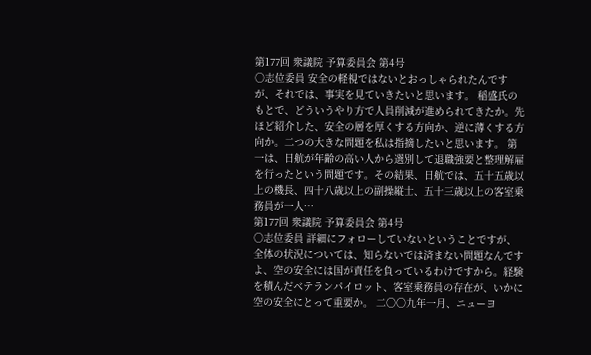第177回 衆議院 予算委員会 第4号
○志位委員 安全の軽視ではないとおっしゃられたんですが、それでは、事実を見ていきたいと思います。 稲盛氏のもとで、どういうやり方で人員削減が進められてきたか。先ほど紹介した、安全の層を厚くする方向か、逆に薄くする方向か。二つの大きな問題を私は指摘したいと思います。 第一は、日航が年齢の高い人から選別して退職強要と整理解雇を行ったという問題です。その結果、日航では、五十五歳以上の機長、四十八歳以上の副操縦士、五十三歳以上の客室乗務員が一人…
第177回 衆議院 予算委員会 第4号
○志位委員 詳細にフォローしていないということですが、全体の状況については、知らないでは済まない問題なんですよ、空の安全には国が責任を負っているわけですから。経験を積んだベテランパイロット、客室乗務員の存在が、いかに空の安全にとって重要か。 二〇〇九年一月、ニューヨ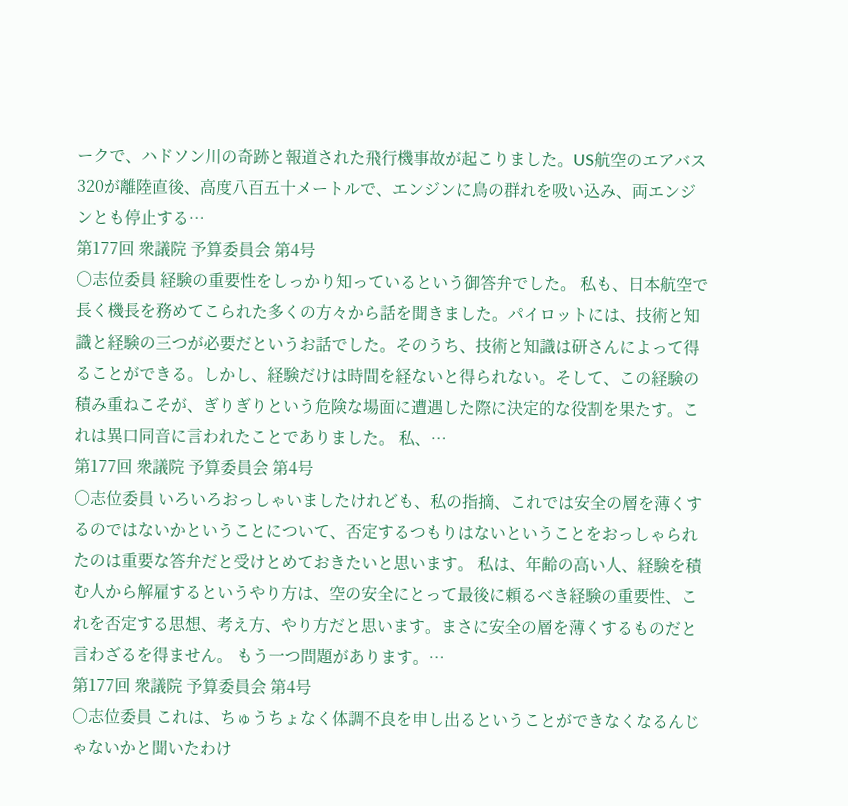ークで、ハドソン川の奇跡と報道された飛行機事故が起こりました。US航空のエアバス320が離陸直後、高度八百五十メートルで、エンジンに鳥の群れを吸い込み、両エンジンとも停止する…
第177回 衆議院 予算委員会 第4号
○志位委員 経験の重要性をしっかり知っているという御答弁でした。 私も、日本航空で長く機長を務めてこられた多くの方々から話を聞きました。パイロットには、技術と知識と経験の三つが必要だというお話でした。そのうち、技術と知識は研さんによって得ることができる。しかし、経験だけは時間を経ないと得られない。そして、この経験の積み重ねこそが、ぎりぎりという危険な場面に遭遇した際に決定的な役割を果たす。これは異口同音に言われたことでありました。 私、…
第177回 衆議院 予算委員会 第4号
○志位委員 いろいろおっしゃいましたけれども、私の指摘、これでは安全の層を薄くするのではないかということについて、否定するつもりはないということをおっしゃられたのは重要な答弁だと受けとめておきたいと思います。 私は、年齢の高い人、経験を積む人から解雇するというやり方は、空の安全にとって最後に頼るべき経験の重要性、これを否定する思想、考え方、やり方だと思います。まさに安全の層を薄くするものだと言わざるを得ません。 もう一つ問題があります。…
第177回 衆議院 予算委員会 第4号
○志位委員 これは、ちゅうちょなく体調不良を申し出るということができなくなるんじゃないかと聞いたわけ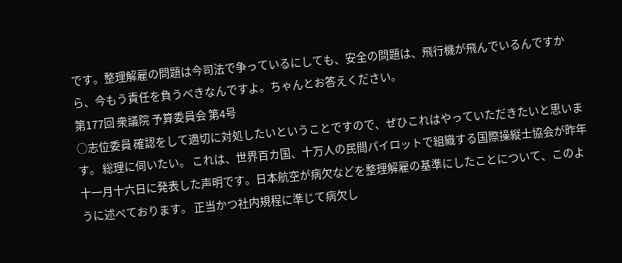です。整理解雇の問題は今司法で争っているにしても、安全の問題は、飛行機が飛んでいるんですから、今もう責任を負うべきなんですよ。ちゃんとお答えください。
第177回 衆議院 予算委員会 第4号
○志位委員 確認をして適切に対処したいということですので、ぜひこれはやっていただきたいと思います。 総理に伺いたい。 これは、世界百カ国、十万人の民間パイロットで組織する国際操縦士協会が昨年十一月十六日に発表した声明です。日本航空が病欠などを整理解雇の基準にしたことについて、このように述べております。 正当かつ社内規程に準じて病欠し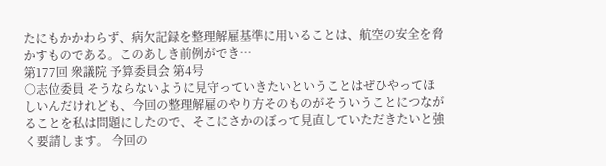たにもかかわらず、病欠記録を整理解雇基準に用いることは、航空の安全を脅かすものである。このあしき前例ができ…
第177回 衆議院 予算委員会 第4号
○志位委員 そうならないように見守っていきたいということはぜひやってほしいんだけれども、今回の整理解雇のやり方そのものがそういうことにつながることを私は問題にしたので、そこにさかのぼって見直していただきたいと強く要請します。 今回の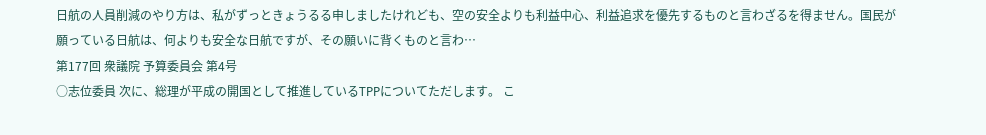日航の人員削減のやり方は、私がずっときょうるる申しましたけれども、空の安全よりも利益中心、利益追求を優先するものと言わざるを得ません。国民が願っている日航は、何よりも安全な日航ですが、その願いに背くものと言わ…
第177回 衆議院 予算委員会 第4号
○志位委員 次に、総理が平成の開国として推進しているTPPについてただします。 こ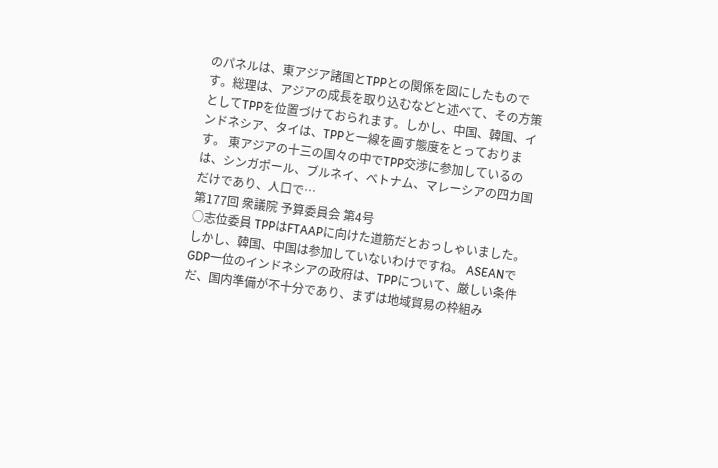のパネルは、東アジア諸国とTPPとの関係を図にしたものです。総理は、アジアの成長を取り込むなどと述べて、その方策としてTPPを位置づけておられます。しかし、中国、韓国、インドネシア、タイは、TPPと一線を画す態度をとっております。 東アジアの十三の国々の中でTPP交渉に参加しているのは、シンガポール、ブルネイ、ベトナム、マレーシアの四カ国だけであり、人口で…
第177回 衆議院 予算委員会 第4号
○志位委員 TPPはFTAAPに向けた道筋だとおっしゃいました。しかし、韓国、中国は参加していないわけですね。 ASEANでGDP一位のインドネシアの政府は、TPPについて、厳しい条件だ、国内準備が不十分であり、まずは地域貿易の枠組み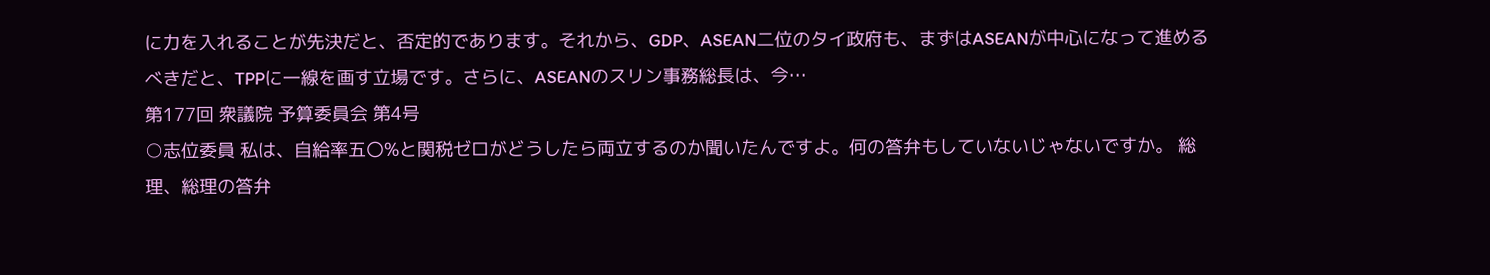に力を入れることが先決だと、否定的であります。それから、GDP、ASEAN二位のタイ政府も、まずはASEANが中心になって進めるべきだと、TPPに一線を画す立場です。さらに、ASEANのスリン事務総長は、今…
第177回 衆議院 予算委員会 第4号
○志位委員 私は、自給率五〇%と関税ゼロがどうしたら両立するのか聞いたんですよ。何の答弁もしていないじゃないですか。 総理、総理の答弁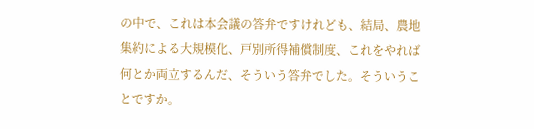の中で、これは本会議の答弁ですけれども、結局、農地集約による大規模化、戸別所得補償制度、これをやれば何とか両立するんだ、そういう答弁でした。そういうことですか。